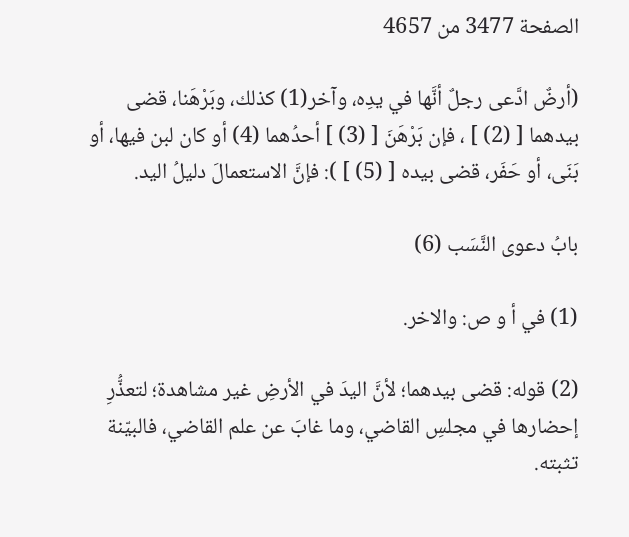الصفحة 3477 من 4657

(أرضٌ ادَّعى رجلٌ أنَّها في يدِه، وآخر(1) كذلك، وبَرْهَنا، قضى بيدهما [ (2) ] ، فإن بَرْهَنَ [ (3) ] أحدُهما (4) أو كان لبن فيها، أو بَنَى، أو حَفَر، قضى بيده [ (5) ] ): فإنَّ الاستعمالَ دليلُ اليد.

بابُ دعوى النَّسَب (6)

(1) في أ و ص: والاخر.

(2) قوله: قضى بيدهما؛ لأنَّ اليدَ في الأرضِ غير مشاهدة؛ لتعذُّرِ إحضارها في مجلسِ القاضي، وما غابَ عن علم القاضي، فالبيّنة تثبته.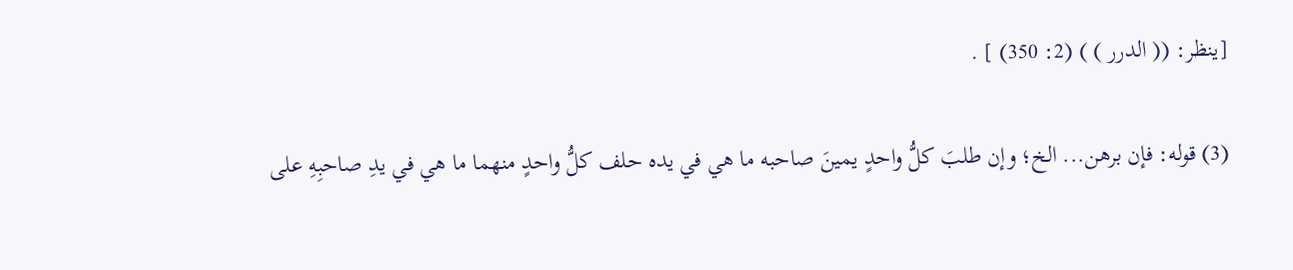[ينظر: (( الدرر ) ) (2: 350) ] .

(3) قوله: فإن برهن... الخ؛ وإن طلبَ كلُّ واحدٍ يمينَ صاحبه ما هي في يده حلف كلُّ واحدٍ منهما ما هي في يدِ صاحبِهِ على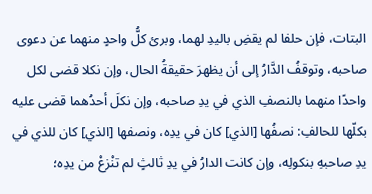البتات، فإن حلفا لم يقضِ باليدِ لهما، وبرئ كلُّ واحدٍ منهما عن دعوى صاحبه، وتوقفُ الدَّارُ إلى أن يظهرَ حقيقةُ الحال، وإن نكلا قضى لكل واحدًا منهما بالنصفِ الذي في يدِ صاحبه، وإن نكلَ أحدُهما قضى عليه بكلّها للحالفِ: نصفُها [الذي] كان في يدِه، ونصفها [الذي] كان للذي في يدِ صاحبهِ بنكولِه، وإن كانت الدارُ في يدِ ثالثٍ لم تنْزعْ من يدِه؛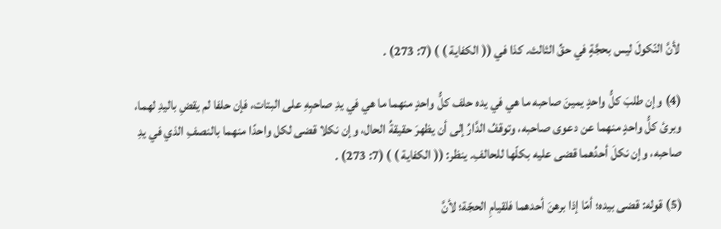لأنَّ النّكولَ ليس بحجَّةٍ في حقِّ الثالث. كذا في (( الكفاية ) ) (7: 273) .

(4) وإن طلبَ كلُّ واحدٍ يمينَ صاحبه ما هي في يده حلف كلُّ واحدٍ منهما ما هي في يدِ صاحبِهِ على البتات، فإن حلفا لم يقضِ باليدِ لهما، وبرئ كلُّ واحدٍ منهما عن دعوى صاحبه، وتوقفُ الدَّارُ إلى أن يظهرَ حقيقةُ الحال، وإن نكلا قضى لكل واحدًا منهما بالنصفِ الذي في يدِ صاحبه، وإن نكلَ أحدُهما قضى عليه بكلّها للحالفِ. ينظر: (( الكفاية ) ) (7: 273) .

(5) قوله: قضى بيده؛ أمّا إذا برهنَ أحدهما فلقيامِ الحجّة؛ لأنَّ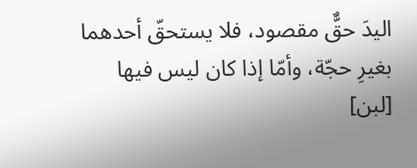اليدَ حقٌّ مقصود، فلا يستحقّ أحدهما بغيرِ حجّة، وأمّا إذا كان ليس فيها [لبن]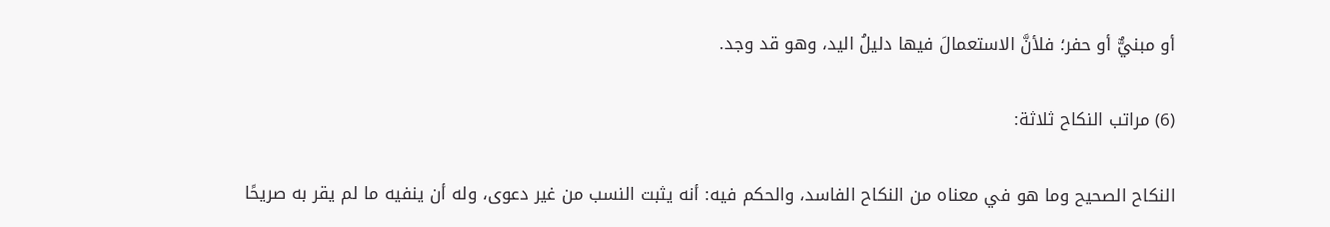أو مبنيٌّ أو حفر؛ فلأنَّ الاستعمالَ فيها دليلُ اليد، وهو قد وجد.

(6) مراتب النكاح ثلاثة:

النكاح الصحيح وما هو في معناه من النكاح الفاسد، والحكم فيه: أنه يثبت النسب من غير دعوى، وله أن ينفيه ما لم يقر به صريحًا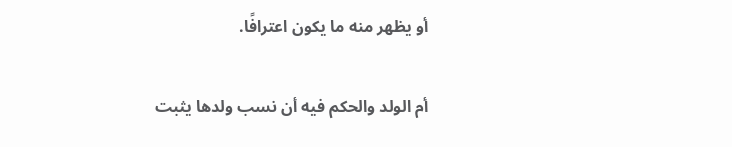أو يظهر منه ما يكون اعترافًا.

أم الولد والحكم فيه أن نسب ولدها يثبت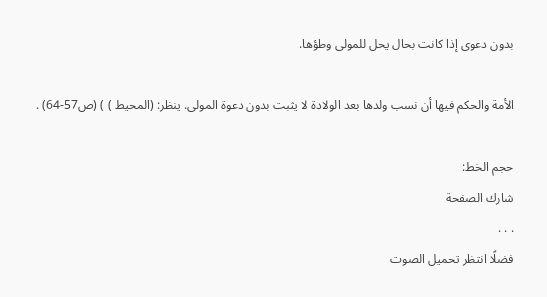بدون دعوى إذا كانت بحال يحل للمولى وطؤها.

الأمة والحكم فيها أن نسب ولدها بعد الولادة لا يثبت بدون دعوة المولى. ينظر: (المحيط ) ) (ص57-64) .

حجم الخط:
شارك الصفحة
. . .
فضلًا انتظر تحميل الصوت